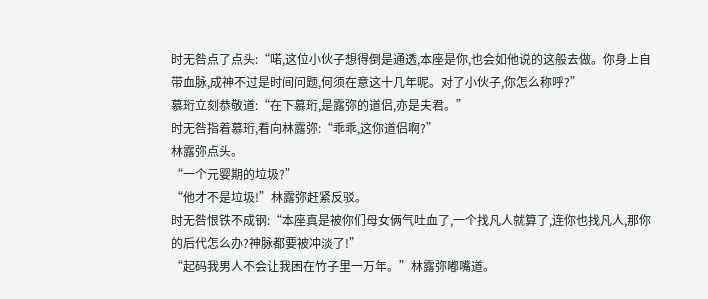时无咎点了点头:“喏,这位小伙子想得倒是通透,本座是你,也会如他说的这般去做。你身上自带血脉,成神不过是时间问题,何须在意这十几年呢。对了小伙子,你怎么称呼?”
慕珩立刻恭敬道:“在下慕珩,是露弥的道侣,亦是夫君。”
时无咎指着慕珩,看向林露弥:“乖乖,这你道侣啊?”
林露弥点头。
“一个元婴期的垃圾?”
“他才不是垃圾!”林露弥赶紧反驳。
时无咎恨铁不成钢:“本座真是被你们母女俩气吐血了,一个找凡人就算了,连你也找凡人,那你的后代怎么办?神脉都要被冲淡了!”
“起码我男人不会让我困在竹子里一万年。”林露弥嘟嘴道。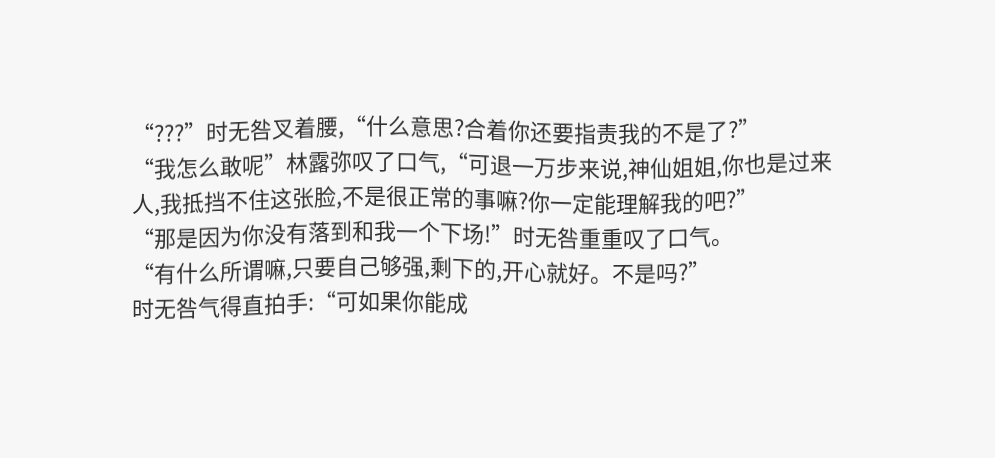“???”时无咎叉着腰,“什么意思?合着你还要指责我的不是了?”
“我怎么敢呢”林露弥叹了口气,“可退一万步来说,神仙姐姐,你也是过来人,我抵挡不住这张脸,不是很正常的事嘛?你一定能理解我的吧?”
“那是因为你没有落到和我一个下场!”时无咎重重叹了口气。
“有什么所谓嘛,只要自己够强,剩下的,开心就好。不是吗?”
时无咎气得直拍手:“可如果你能成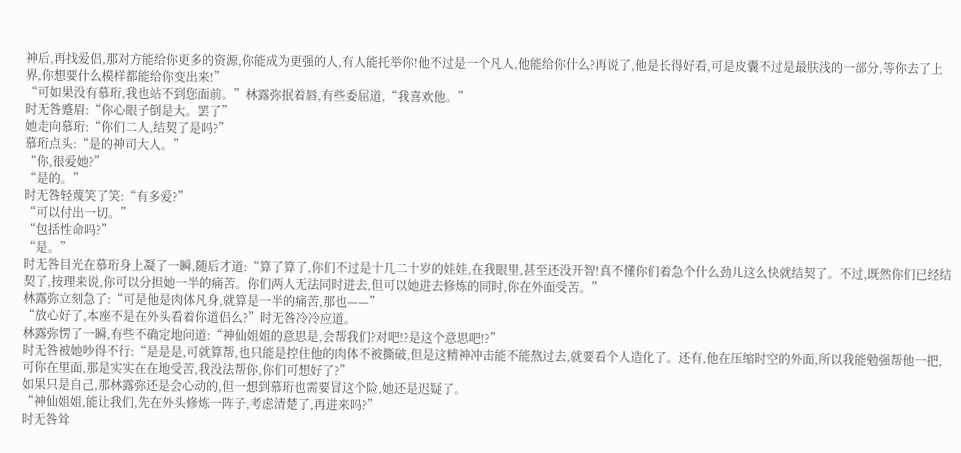神后,再找爱侣,那对方能给你更多的资源,你能成为更强的人,有人能托举你!他不过是一个凡人,他能给你什么?再说了,他是长得好看,可是皮囊不过是最肤浅的一部分,等你去了上界,你想要什么模样都能给你变出来!”
“可如果没有慕珩,我也站不到您面前。”林露弥抿着唇,有些委屈道,“我喜欢他。”
时无咎蹙眉:“你心眼子倒是大。罢了”
她走向慕珩:“你们二人,结契了是吗?”
慕珩点头:“是的神司大人。”
“你,很爱她?”
“是的。”
时无咎轻蔑笑了笑:“有多爱?”
“可以付出一切。”
“包括性命吗?”
“是。”
时无咎目光在慕珩身上凝了一瞬,随后才道:“算了算了,你们不过是十几二十岁的娃娃,在我眼里,甚至还没开智!真不懂你们着急个什么劲儿这么快就结契了。不过,既然你们已经结契了,按理来说,你可以分担她一半的痛苦。你们两人无法同时进去,但可以她进去修炼的同时,你在外面受苦。”
林露弥立刻急了:“可是他是肉体凡身,就算是一半的痛苦,那也——”
“放心好了,本座不是在外头看着你道侣么?”时无咎冷冷应道。
林露弥愣了一瞬,有些不确定地问道:“神仙姐姐的意思是,会帮我们?对吧!?是这个意思吧!?”
时无咎被她吵得不行:“是是是,可就算帮,也只能是控住他的肉体不被撕破,但是这精神冲击能不能熬过去,就要看个人造化了。还有,他在压缩时空的外面,所以我能勉强帮他一把,可你在里面,那是实实在在地受苦,我没法帮你,你们可想好了?”
如果只是自己,那林露弥还是会心动的,但一想到慕珩也需要冒这个险,她还是迟疑了。
“神仙姐姐,能让我们,先在外头修炼一阵子,考虑清楚了,再进来吗?”
时无咎耸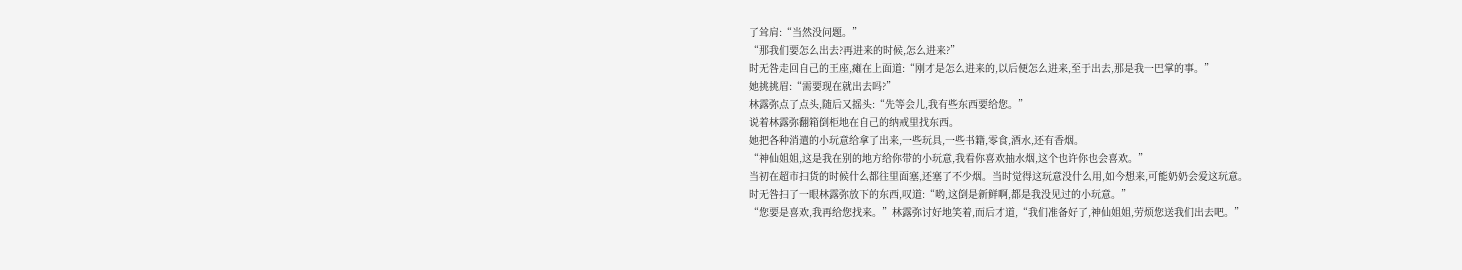了耸肩:“当然没问题。”
“那我们要怎么出去?再进来的时候,怎么进来?”
时无咎走回自己的王座,瘫在上面道:“刚才是怎么进来的,以后便怎么进来,至于出去,那是我一巴掌的事。”
她挑挑眉:“需要现在就出去吗?”
林露弥点了点头,随后又摇头:“先等会儿,我有些东西要给您。”
说着林露弥翻箱倒柜地在自己的纳戒里找东西。
她把各种消遣的小玩意给拿了出来,一些玩具,一些书籍,零食,酒水,还有香烟。
“神仙姐姐,这是我在别的地方给你带的小玩意,我看你喜欢抽水烟,这个也许你也会喜欢。”
当初在超市扫货的时候什么都往里面塞,还塞了不少烟。当时觉得这玩意没什么用,如今想来,可能奶奶会爱这玩意。
时无咎扫了一眼林露弥放下的东西,叹道:“哟,这倒是新鲜啊,都是我没见过的小玩意。”
“您要是喜欢,我再给您找来。”林露弥讨好地笑着,而后才道,“我们准备好了,神仙姐姐,劳烦您送我们出去吧。”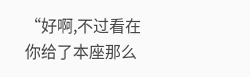“好啊,不过看在你给了本座那么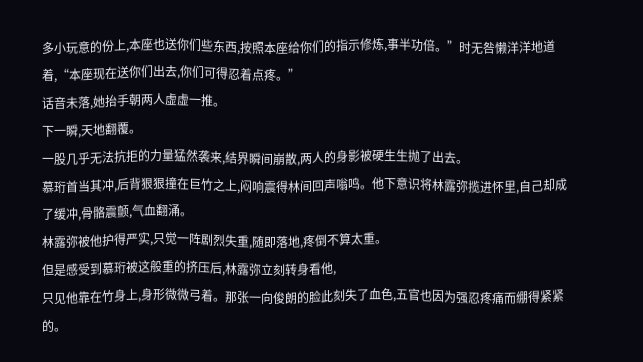多小玩意的份上,本座也送你们些东西,按照本座给你们的指示修炼,事半功倍。”时无咎懒洋洋地道着,“本座现在送你们出去,你们可得忍着点疼。”
话音未落,她抬手朝两人虚虚一推。
下一瞬,天地翻覆。
一股几乎无法抗拒的力量猛然袭来,结界瞬间崩散,两人的身影被硬生生抛了出去。
慕珩首当其冲,后背狠狠撞在巨竹之上,闷响震得林间回声嗡鸣。他下意识将林露弥揽进怀里,自己却成了缓冲,骨骼震颤,气血翻涌。
林露弥被他护得严实,只觉一阵剧烈失重,随即落地,疼倒不算太重。
但是感受到慕珩被这般重的挤压后,林露弥立刻转身看他,
只见他靠在竹身上,身形微微弓着。那张一向俊朗的脸此刻失了血色,五官也因为强忍疼痛而绷得紧紧的。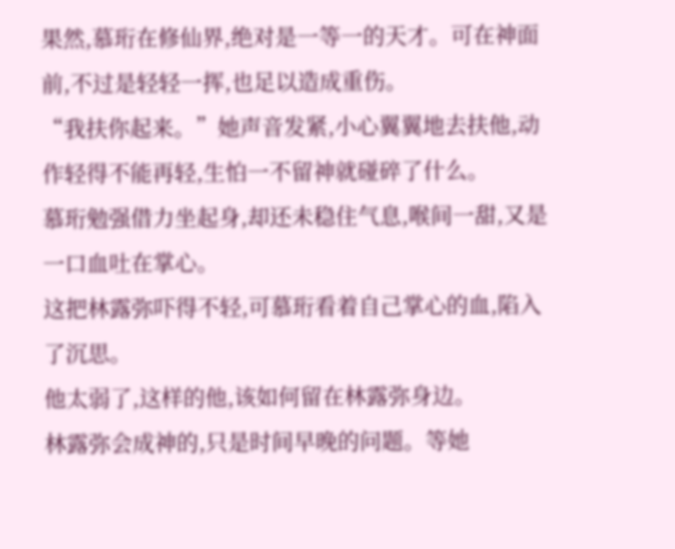果然,慕珩在修仙界,绝对是一等一的天才。可在神面前,不过是轻轻一挥,也足以造成重伤。
“我扶你起来。”她声音发紧,小心翼翼地去扶他,动作轻得不能再轻,生怕一不留神就碰碎了什么。
慕珩勉强借力坐起身,却还未稳住气息,喉间一甜,又是一口血吐在掌心。
这把林露弥吓得不轻,可慕珩看着自己掌心的血,陷入了沉思。
他太弱了,这样的他,该如何留在林露弥身边。
林露弥会成神的,只是时间早晚的问题。等她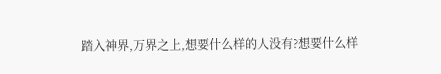踏入神界,万界之上,想要什么样的人没有?想要什么样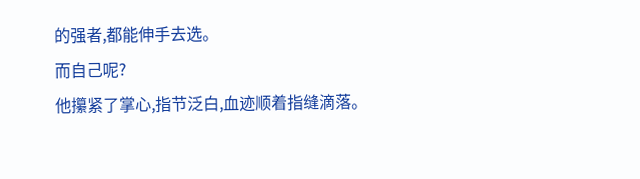的强者,都能伸手去选。
而自己呢?
他攥紧了掌心,指节泛白,血迹顺着指缝滴落。